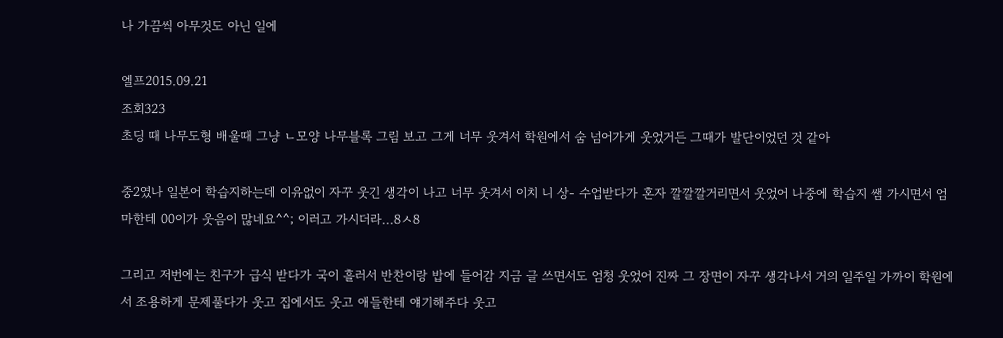나 가끔씩 아무것도 아닌 일에

엘프2015.09.21
조회323
초딩 때 나무도형 배울때 그냥 ㄴ모양 나무블록 그림 보고 그게 너무 웃겨서 학원에서 숨 넘어가게 웃었거든 그때가 발단이었던 것 같아

중2였나 일본어 학습지하는데 이유없이 자꾸 웃긴 생각이 나고 너무 웃겨서 이치 니 상- 수업받다가 혼자 깔깔깔거리면서 웃었어 나중에 학습지 쌤 가시면서 엄마한테 00이가 웃음이 많네요^^; 이러고 가시더라...8ㅅ8

그리고 저번에는 친구가 급식 받다가 국이 흘러서 반찬이랑 밥에 들어감 지금 글 쓰면서도 엄청 웃었어 진짜 그 장면이 자꾸 생각나서 거의 일주일 가까이 학원에서 조용하게 문제풀다가 웃고 집에서도 웃고 애들한테 얘기해주다 웃고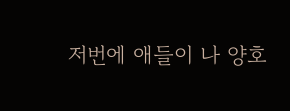저번에 애들이 나 양호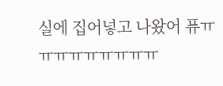실에 집어넣고 나왔어 퓨ㅠㅠㅠㅠㅠㅠㅠㅠㅠ